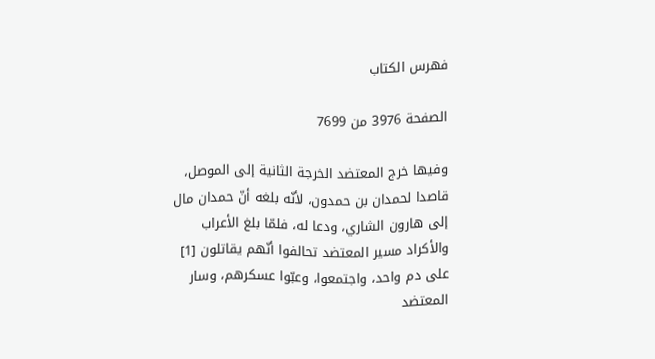فهرس الكتاب

الصفحة 3976 من 7699

وفيها خرج المعتضد الخرجة الثانية إلى الموصل، قاصدا لحمدان بن حمدون، لأنّه بلغه أنّ حمدان مال إلى هارون الشاري، ودعا له، فلمّا بلغ الأعراب والأكراد مسير المعتضد تحالفوا أنّهم يقاتلون [1] على دم واحد، واجتمعوا، وعبّوا عسكرهم، وسار المعتضد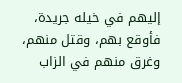إليهم في خيله جريدة، فأوقع بهم، وقتل منهم، وغرق منهم في الزاب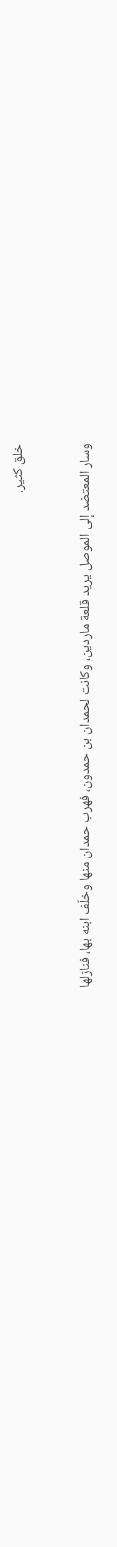خلق كثير.

وسار المعتضد إلى الموصل يريد قلعة ماردين، وكانت لحمدان بن حمدون، فهرب حمدان منها وخلّف ابنه بها، فنازلها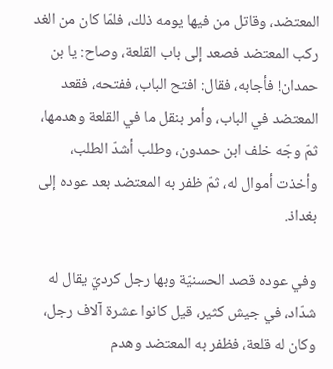المعتضد، وقاتل من فيها يومه ذلك، فلمّا كان من الغد ركب المعتضد فصعد إلى باب القلعة، وصاح: يا بن حمدان! فأجابه، فقال: افتح الباب، ففتحه، فقعد المعتضد في الباب، وأمر بنقل ما في القلعة وهدمها، ثمّ وجّه خلف ابن حمدون، وطلب أشدّ الطلب، وأخذت أموال له، ثمّ ظفر به المعتضد بعد عوده إلى بغداذ.

وفي عوده قصد الحسنيّة وبها رجل كرديّ يقال له شدّاد، في جيش كثير، قيل كانوا عشرة آلاف رجل، وكان له قلعة، فظفر به المعتضد وهدم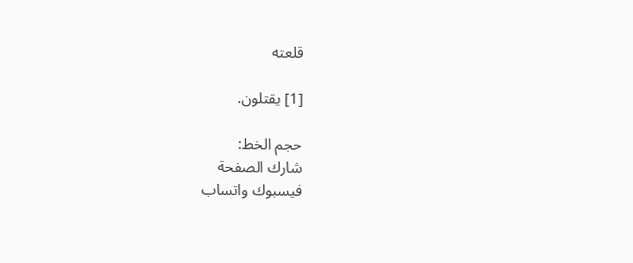قلعته

[1] يقتلون.

حجم الخط:
شارك الصفحة
فيسبوك واتساب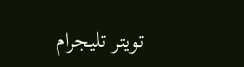تويتر تليجرام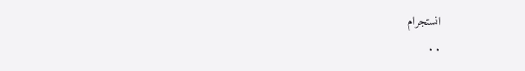انستجرام
. .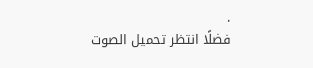.
فضلًا انتظر تحميل الصوت